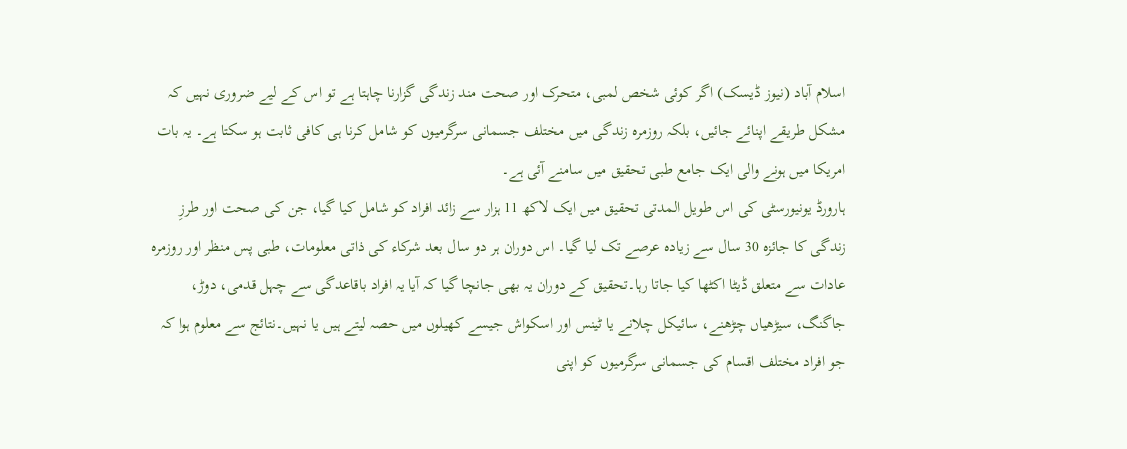اسلام آباد (نیوز ڈیسک) اگر کوئی شخص لمبی، متحرک اور صحت مند زندگی گزارنا چاہتا ہے تو اس کے لیے ضروری نہیں کہ مشکل طریقے اپنائے جائیں، بلکہ روزمرہ زندگی میں مختلف جسمانی سرگرمیوں کو شامل کرنا ہی کافی ثابت ہو سکتا ہے۔ یہ بات امریکا میں ہونے والی ایک جامع طبی تحقیق میں سامنے آئی ہے۔
ہارورڈ یونیورسٹی کی اس طویل المدتی تحقیق میں ایک لاکھ 11 ہزار سے زائد افراد کو شامل کیا گیا، جن کی صحت اور طرزِ زندگی کا جائزہ 30 سال سے زیادہ عرصے تک لیا گیا۔ اس دوران ہر دو سال بعد شرکاء کی ذاتی معلومات، طبی پس منظر اور روزمرہ عادات سے متعلق ڈیٹا اکٹھا کیا جاتا رہا۔تحقیق کے دوران یہ بھی جانچا گیا کہ آیا یہ افراد باقاعدگی سے چہل قدمی، دوڑ، جاگنگ، سیڑھیاں چڑھنے، سائیکل چلانے یا ٹینس اور اسکواش جیسے کھیلوں میں حصہ لیتے ہیں یا نہیں۔نتائج سے معلوم ہوا کہ جو افراد مختلف اقسام کی جسمانی سرگرمیوں کو اپنی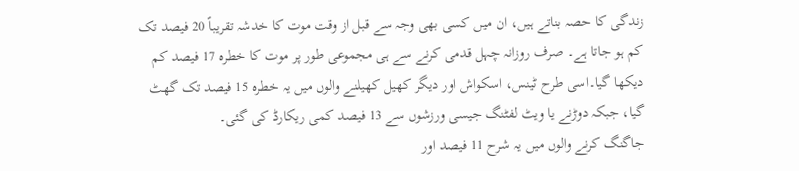زندگی کا حصہ بناتے ہیں، ان میں کسی بھی وجہ سے قبل از وقت موت کا خدشہ تقریباً 20 فیصد تک کم ہو جاتا ہے۔ صرف روزانہ چہل قدمی کرنے سے ہی مجموعی طور پر موت کا خطرہ 17 فیصد کم دیکھا گیا۔اسی طرح ٹینس، اسکواش اور دیگر کھیل کھیلنے والوں میں یہ خطرہ 15 فیصد تک گھٹ گیا، جبکہ دوڑنے یا ویٹ لفٹنگ جیسی ورزشوں سے 13 فیصد کمی ریکارڈ کی گئی۔
جاگنگ کرنے والوں میں یہ شرح 11 فیصد اور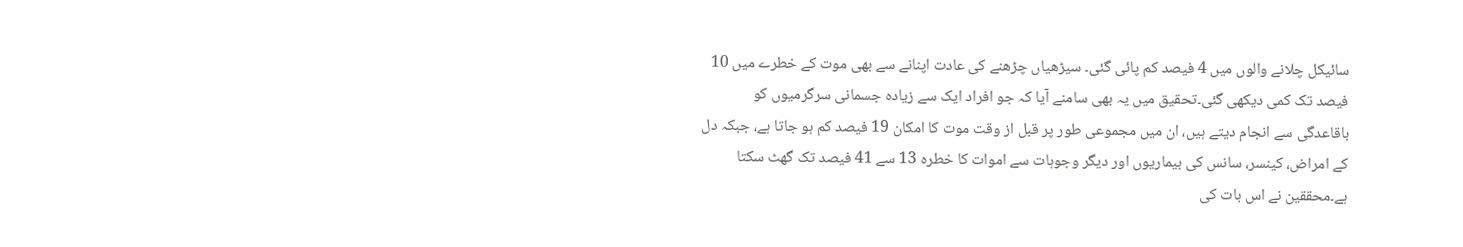سائیکل چلانے والوں میں 4 فیصد کم پائی گئی۔ سیڑھیاں چڑھنے کی عادت اپنانے سے بھی موت کے خطرے میں 10 فیصد تک کمی دیکھی گئی۔تحقیق میں یہ بھی سامنے آیا کہ جو افراد ایک سے زیادہ جسمانی سرگرمیوں کو باقاعدگی سے انجام دیتے ہیں، ان میں مجموعی طور پر قبل از وقت موت کا امکان 19 فیصد کم ہو جاتا ہے، جبکہ دل کے امراض، کینسر، سانس کی بیماریوں اور دیگر وجوہات سے اموات کا خطرہ 13 سے 41 فیصد تک گھٹ سکتا ہے۔محققین نے اس بات کی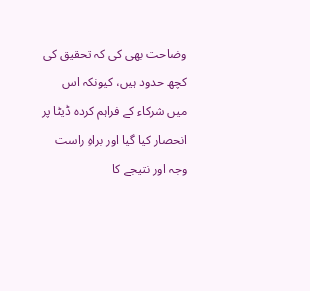وضاحت بھی کی کہ تحقیق کی کچھ حدود ہیں، کیونکہ اس میں شرکاء کے فراہم کردہ ڈیٹا پر انحصار کیا گیا اور براہِ راست وجہ اور نتیجے کا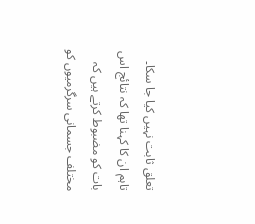تعلق ثابت نہیں کیا جا سکا۔ تاہم ان کا کہنا تھا کہ نتائج اس بات کو مضبوط کرتے ہیں کہ مختلف جسمانی سرگرمیوں کو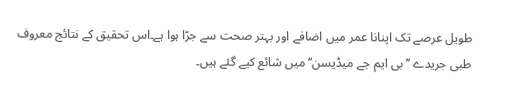طویل عرصے تک اپنانا عمر میں اضافے اور بہتر صحت سے جڑا ہوا ہے۔اس تحقیق کے نتائج معروف طبی جریدے ’’بی ایم جے میڈیسن‘‘ میں شائع کیے گئے ہیں۔